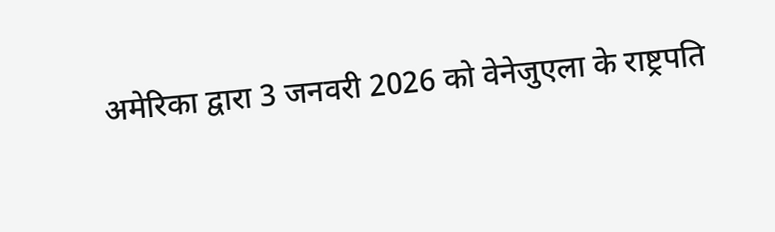अमेरिका द्वारा 3 जनवरी 2026 को वेनेजुएला के राष्ट्रपति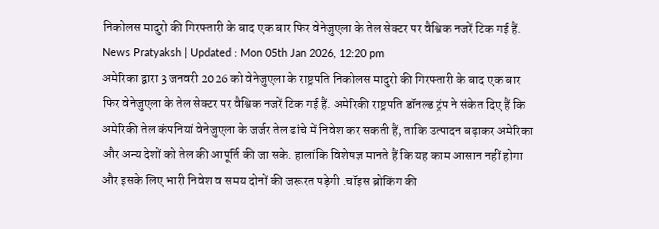निकोलस मादुरो की गिरफ्तारी के बाद एक बार फिर वेनेजुएला के तेल सेक्टर पर वैश्विक नजरें टिक गई हैं.
News Pratyaksh | Updated : Mon 05th Jan 2026, 12:20 pm
अमेरिका द्वारा 3 जनवरी 2026 को वेनेजुएला के राष्ट्रपति निकोलस मादुरो की गिरफ्तारी के बाद एक बार फिर वेनेजुएला के तेल सेक्टर पर वैश्विक नजरें टिक गई हैं. अमेरिकी राष्ट्रपति डॉनल्ड ट्रंप ने संकेत दिए हैं कि अमेरिकी तेल कंपनियां वेनेजुएला के जर्जर तेल ढांचे में निवेश कर सकती हैं, ताकि उत्पादन बढ़ाकर अमेरिका और अन्य देशों को तेल की आपूर्ति की जा सके. हालांकि विशेषज्ञ मानते हैं कि यह काम आसान नहीं होगा और इसके लिए भारी निवेश व समय दोनों की जरूरत पड़ेगी .चॉइस ब्रोकिंग की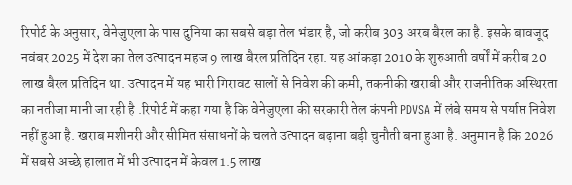रिपोर्ट के अनुसार, वेनेजुएला के पास दुनिया का सबसे बड़ा तेल भंडार है, जो करीब 303 अरब बैरल का है. इसके बावजूद नवंबर 2025 में देश का तेल उत्पादन महज 9 लाख बैरल प्रतिदिन रहा. यह आंकड़ा 2010 के शुरुआती वर्षों में करीब 20 लाख बैरल प्रतिदिन था. उत्पादन में यह भारी गिरावट सालों से निवेश की कमी, तकनीकी खराबी और राजनीतिक अस्थिरता का नतीजा मानी जा रही है .रिपोर्ट में कहा गया है कि वेनेजुएला की सरकारी तेल कंपनी PDVSA में लंबे समय से पर्याप्त निवेश नहीं हुआ है. खराब मशीनरी और सीमित संसाधनों के चलते उत्पादन बढ़ाना बड़ी चुनौती बना हुआ है. अनुमान है कि 2026 में सबसे अच्छे हालात में भी उत्पादन में केवल 1.5 लाख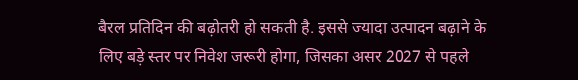बैरल प्रतिदिन की बढ़ोतरी हो सकती है. इससे ज्यादा उत्पादन बढ़ाने के लिए बड़े स्तर पर निवेश जरूरी होगा, जिसका असर 2027 से पहले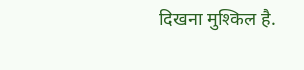दिखना मुश्किल है.